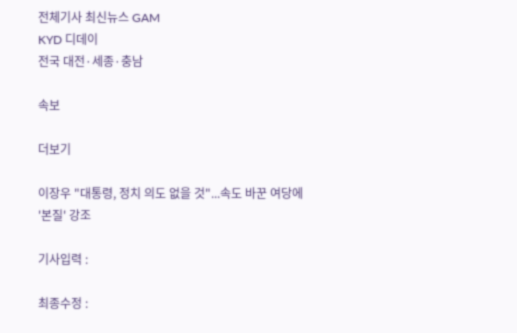전체기사 최신뉴스 GAM
KYD 디데이
전국 대전·세종·충남

속보

더보기

이장우 "대통령, 정치 의도 없을 것"...속도 바꾼 여당에 '본질' 강조

기사입력 :

최종수정 :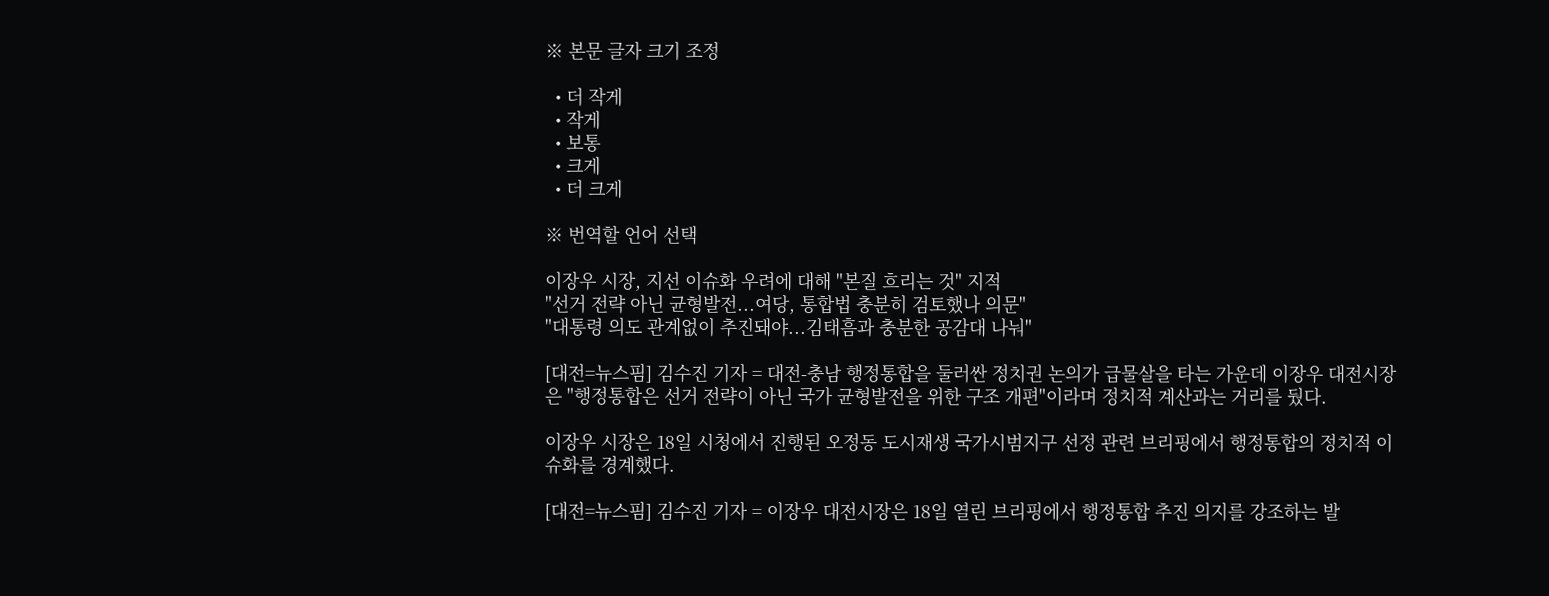※ 본문 글자 크기 조정

  • 더 작게
  • 작게
  • 보통
  • 크게
  • 더 크게

※ 번역할 언어 선택

이장우 시장, 지선 이슈화 우려에 대해 "본질 흐리는 것" 지적
"선거 전략 아닌 균형발전...여당, 통합법 충분히 검토했나 의문"
"대통령 의도 관계없이 추진돼야...김태흠과 충분한 공감대 나눠"

[대전=뉴스핌] 김수진 기자 = 대전-충남 행정통합을 둘러싼 정치권 논의가 급물살을 타는 가운데 이장우 대전시장은 "행정통합은 선거 전략이 아닌 국가 균형발전을 위한 구조 개편"이라며 정치적 계산과는 거리를 뒀다.

이장우 시장은 18일 시청에서 진행된 오정동 도시재생 국가시범지구 선정 관련 브리핑에서 행정통합의 정치적 이슈화를 경계했다.

[대전=뉴스핌] 김수진 기자 = 이장우 대전시장은 18일 열린 브리핑에서 행정통합 추진 의지를 강조하는 발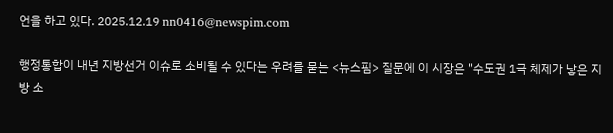언을 하고 있다. 2025.12.19 nn0416@newspim.com

행정통합이 내년 지방선거 이슈로 소비될 수 있다는 우려를 묻는 <뉴스핌> 질문에 이 시장은 "수도권 1극 체제가 낳은 지방 소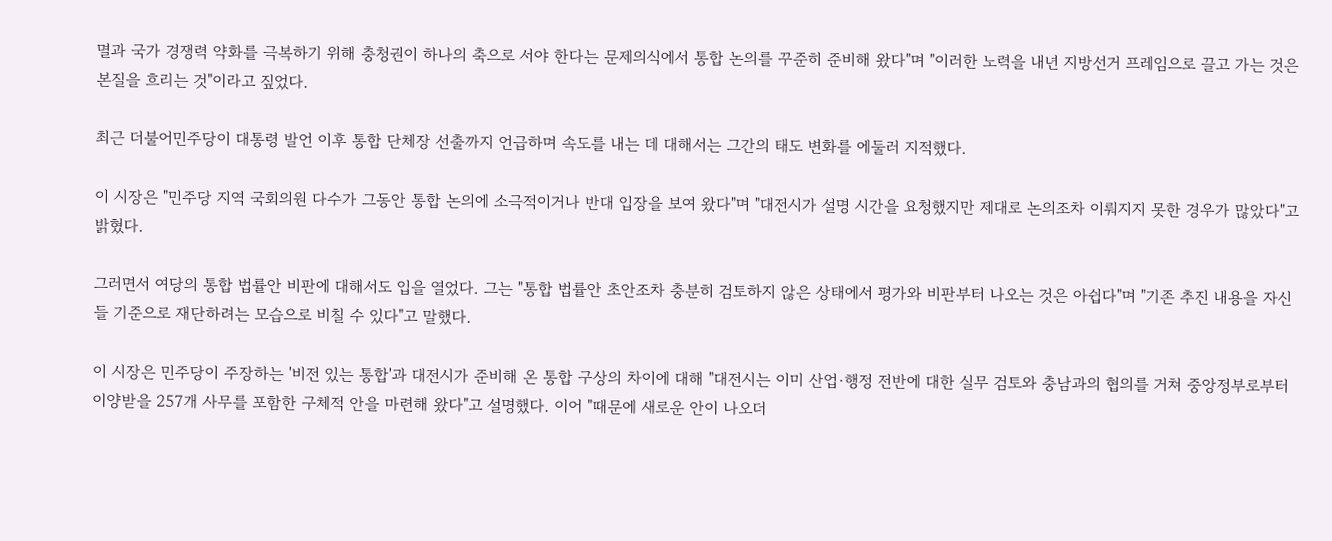멸과 국가 경쟁력 약화를 극복하기 위해 충청권이 하나의 축으로 서야 한다는 문제의식에서 통합 논의를 꾸준히 준비해 왔다"며 "이러한 노력을 내년 지방선거 프레임으로 끌고 가는 것은 본질을 흐리는 것"이라고 짚었다.

최근 더불어민주당이 대통령 발언 이후 통합 단체장 선출까지 언급하며 속도를 내는 데 대해서는 그간의 태도 변화를 에둘러 지적했다.

이 시장은 "민주당 지역 국회의원 다수가 그동안 통합 논의에 소극적이거나 반대 입장을 보여 왔다"며 "대전시가 설명 시간을 요청했지만 제대로 논의조차 이뤄지지 못한 경우가 많았다"고 밝혔다.

그러면서 여당의 통합 법률안 비판에 대해서도 입을 열었다. 그는 "통합 법률안 초안조차 충분히 검토하지 않은 상태에서 평가와 비판부터 나오는 것은 아쉽다"며 "기존 추진 내용을 자신들 기준으로 재단하려는 모습으로 비칠 수 있다"고 말했다.

이 시장은 민주당이 주장하는 '비전 있는 통합'과 대전시가 준비해 온 통합 구상의 차이에 대해 "대전시는 이미 산업·행정 전반에 대한 실무 검토와 충남과의 협의를 거쳐 중앙정부로부터 이양받을 257개 사무를 포함한 구체적 안을 마련해 왔다"고 설명했다. 이어 "때문에 새로운 안이 나오더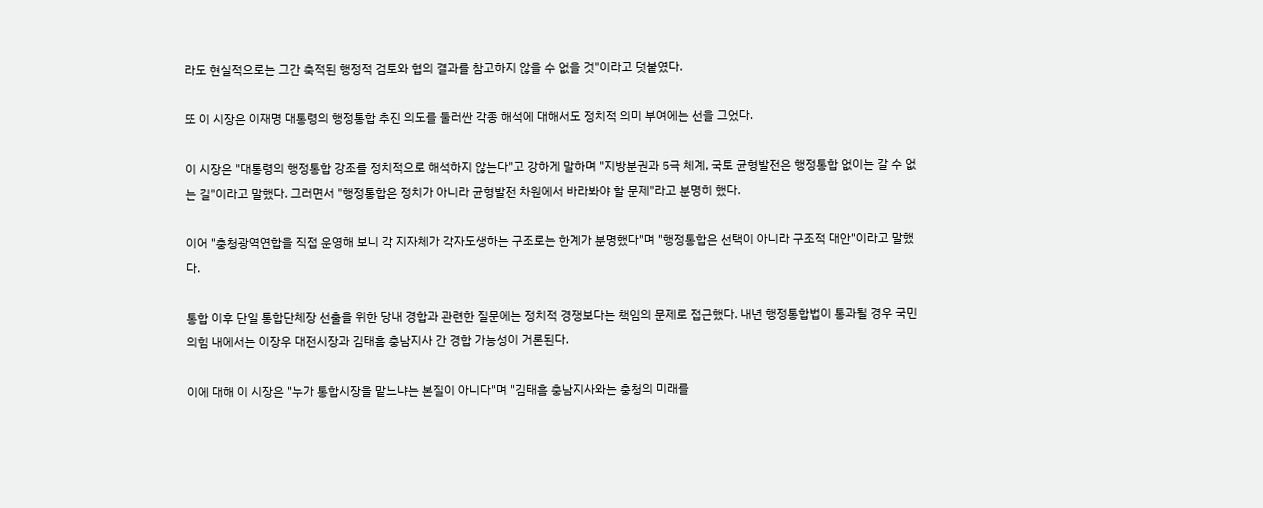라도 현실적으로는 그간 축적된 행정적 검토와 협의 결과를 참고하지 않을 수 없을 것"이라고 덧붙였다.

또 이 시장은 이재명 대통령의 행정통합 추진 의도를 둘러싼 각종 해석에 대해서도 정치적 의미 부여에는 선을 그었다.

이 시장은 "대통령의 행정통합 강조를 정치적으로 해석하지 않는다"고 강하게 말하며 "지방분권과 5극 체계, 국토 균형발전은 행정통합 없이는 갈 수 없는 길"이라고 말했다. 그러면서 "행정통합은 정치가 아니라 균형발전 차원에서 바라봐야 할 문제"라고 분명히 했다.

이어 "충청광역연합을 직접 운영해 보니 각 지자체가 각자도생하는 구조로는 한계가 분명했다"며 "행정통합은 선택이 아니라 구조적 대안"이라고 말했다.

통합 이후 단일 통합단체장 선출을 위한 당내 경합과 관련한 질문에는 정치적 경쟁보다는 책임의 문제로 접근했다. 내년 행정통합법이 통과될 경우 국민의힘 내에서는 이장우 대전시장과 김태흠 충남지사 간 경합 가능성이 거론된다.

이에 대해 이 시장은 "누가 통합시장을 맡느냐는 본질이 아니다"며 "김태흠 충남지사와는 충청의 미래를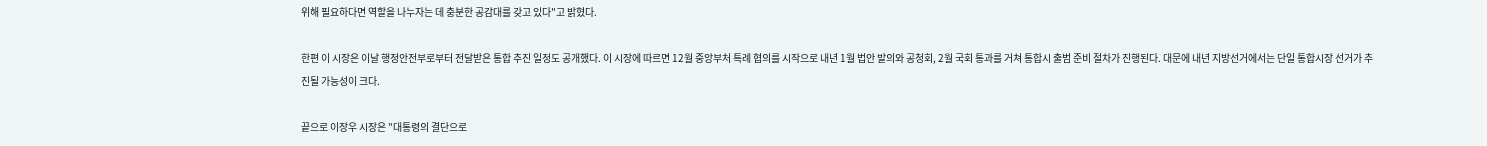위해 필요하다면 역할을 나누자는 데 충분한 공감대를 갖고 있다"고 밝혔다.

한편 이 시장은 이날 행정안전부로부터 전달받은 통합 추진 일정도 공개했다. 이 시장에 따르면 12월 중앙부처 특례 협의를 시작으로 내년 1월 법안 발의와 공청회, 2월 국회 통과를 거쳐 통합시 출범 준비 절차가 진행된다. 대문에 내년 지방선거에서는 단일 통합시장 선거가 추진될 가능성이 크다.

끝으로 이장우 시장은 "대통령의 결단으로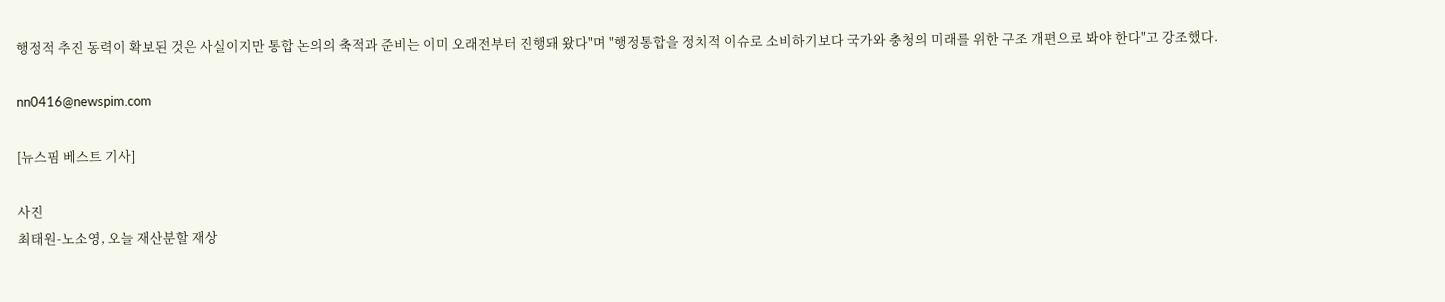행정적 추진 동력이 확보된 것은 사실이지만 통합 논의의 축적과 준비는 이미 오래전부터 진행돼 왔다"며 "행정통합을 정치적 이슈로 소비하기보다 국가와 충청의 미래를 위한 구조 개편으로 봐야 한다"고 강조했다.

nn0416@newspim.com

[뉴스핌 베스트 기사]

사진
최태원-노소영, 오늘 재산분할 재상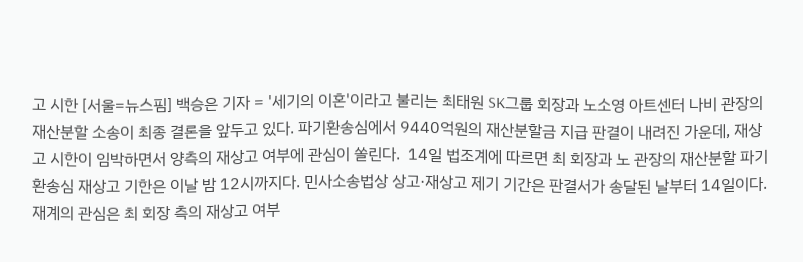고 시한 [서울=뉴스핌] 백승은 기자 = '세기의 이혼'이라고 불리는 최태원 SK그룹 회장과 노소영 아트센터 나비 관장의 재산분할 소송이 최종 결론을 앞두고 있다. 파기환송심에서 9440억원의 재산분할금 지급 판결이 내려진 가운데, 재상고 시한이 임박하면서 양측의 재상고 여부에 관심이 쏠린다.  14일 법조계에 따르면 최 회장과 노 관장의 재산분할 파기환송심 재상고 기한은 이날 밤 12시까지다. 민사소송법상 상고·재상고 제기 기간은 판결서가 송달된 날부터 14일이다. 재계의 관심은 최 회장 측의 재상고 여부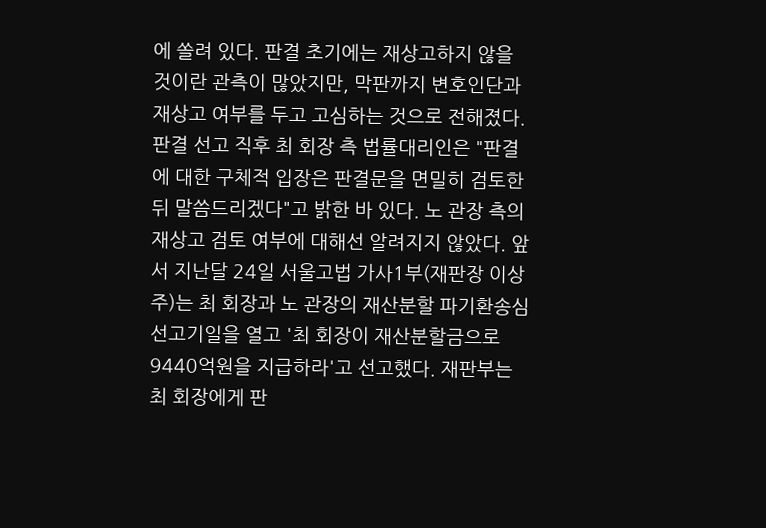에 쏠려 있다. 판결 초기에는 재상고하지 않을 것이란 관측이 많았지만, 막판까지 변호인단과 재상고 여부를 두고 고심하는 것으로 전해졌다.  판결 선고 직후 최 회장 측 법률대리인은 "판결에 대한 구체적 입장은 판결문을 면밀히 검토한 뒤 말씀드리겠다"고 밝한 바 있다. 노 관장 측의 재상고 검토 여부에 대해선 알려지지 않았다. 앞서 지난달 24일 서울고법 가사1부(재판장 이상주)는 최 회장과 노 관장의 재산분할 파기환송심 선고기일을 열고 '최 회장이 재산분할금으로 9440억원을 지급하라'고 선고했다. 재판부는 최 회장에게 판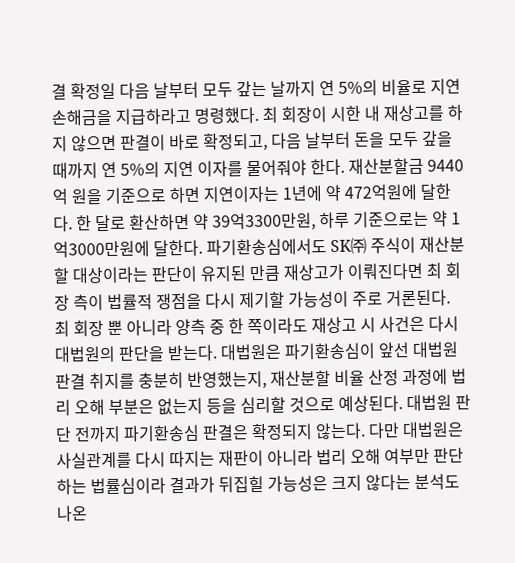결 확정일 다음 날부터 모두 갚는 날까지 연 5%의 비율로 지연손해금을 지급하라고 명령했다. 최 회장이 시한 내 재상고를 하지 않으면 판결이 바로 확정되고, 다음 날부터 돈을 모두 갚을 때까지 연 5%의 지연 이자를 물어줘야 한다. 재산분할금 9440억 원을 기준으로 하면 지연이자는 1년에 약 472억원에 달한다. 한 달로 환산하면 약 39억3300만원, 하루 기준으로는 약 1억3000만원에 달한다. 파기환송심에서도 SK㈜ 주식이 재산분할 대상이라는 판단이 유지된 만큼 재상고가 이뤄진다면 최 회장 측이 법률적 쟁점을 다시 제기할 가능성이 주로 거론된다.  최 회장 뿐 아니라 양측 중 한 쪽이라도 재상고 시 사건은 다시 대법원의 판단을 받는다. 대법원은 파기환송심이 앞선 대법원 판결 취지를 충분히 반영했는지, 재산분할 비율 산정 과정에 법리 오해 부분은 없는지 등을 심리할 것으로 예상된다. 대법원 판단 전까지 파기환송심 판결은 확정되지 않는다. 다만 대법원은 사실관계를 다시 따지는 재판이 아니라 법리 오해 여부만 판단하는 법률심이라 결과가 뒤집힐 가능성은 크지 않다는 분석도 나온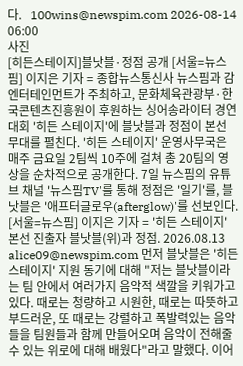다.   100wins@newspim.com 2026-08-14 06:00
사진
[히든스테이지]블낫블·정점 공개 [서울=뉴스핌] 이지은 기자 = 종합뉴스통신사 뉴스핌과 감엔터테인먼트가 주최하고, 문화체육관광부·한국콘텐츠진흥원이 후원하는 싱어송라이터 경연 대회 '히든 스테이지'에 블낫블과 정점이 본선 무대를 펼친다. '히든 스테이지' 운영사무국은 매주 금요일 2팀씩 10주에 걸쳐 총 20팀의 영상을 순차적으로 공개한다. 7일 뉴스핌의 유튜브 채널 '뉴스핌TV'를 통해 정점은 '일기'를, 블낫블은 '애프터글로우(afterglow)'를 선보인다. [서울=뉴스핌] 이지은 기자 = '히든 스테이지' 본선 진출자 블낫블(위)과 정점. 2026.08.13 alice09@newspim.com 먼저 블낫블은 '히든 스테이지' 지원 동기에 대해 "저는 블낫블이라는 팀 안에서 여러가지 음악적 색깔을 키워가고 있다. 때로는 청량하고 시원한, 때로는 따뜻하고 부드러운, 또 때로는 강렬하고 폭발력있는 음악들을 팀원들과 함께 만들어오며 음악이 전해줄 수 있는 위로에 대해 배웠다"라고 말했다. 이어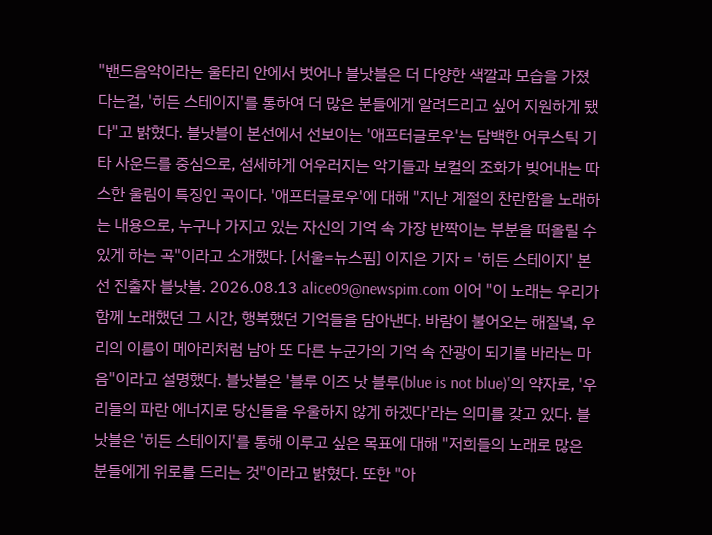"밴드음악이라는 울타리 안에서 벗어나 블낫블은 더 다양한 색깔과 모습을 가졌다는걸, '히든 스테이지'를 통하여 더 많은 분들에게 알려드리고 싶어 지원하게 됐다"고 밝혔다. 블낫블이 본선에서 선보이는 '애프터글로우'는 담백한 어쿠스틱 기타 사운드를 중심으로, 섬세하게 어우러지는 악기들과 보컬의 조화가 빚어내는 따스한 울림이 특징인 곡이다. '애프터글로우'에 대해 "지난 계절의 찬란함을 노래하는 내용으로, 누구나 가지고 있는 자신의 기억 속 가장 반짝이는 부분을 떠올릴 수 있게 하는 곡"이라고 소개했다. [서울=뉴스핌] 이지은 기자 = '히든 스테이지' 본선 진출자 블낫블. 2026.08.13 alice09@newspim.com 이어 "이 노래는 우리가 함께 노래했던 그 시간, 행복했던 기억들을 담아낸다. 바람이 불어오는 해질녘, 우리의 이름이 메아리처럼 남아 또 다른 누군가의 기억 속 잔광이 되기를 바라는 마음"이라고 설명했다. 블낫블은 '블루 이즈 낫 블루(blue is not blue)'의 약자로, '우리들의 파란 에너지로 당신들을 우울하지 않게 하겠다'라는 의미를 갖고 있다. 블낫블은 '히든 스테이지'를 통해 이루고 싶은 목표에 대해 "저희들의 노래로 많은 분들에게 위로를 드리는 것"이라고 밝혔다. 또한 "아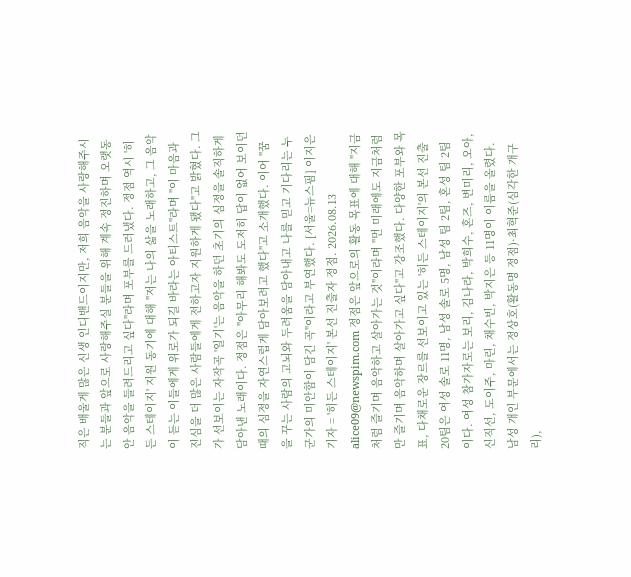직은 배울게 많은 신생 인디밴드이지만, 저희 음악을 사랑해주시는 분들과 앞으로 사랑해주실 분들을 위해 계속 정진하며 오랫동안 음악을 들려드리고 싶다"라며 포부를 드러냈다. 정점 역시 '히든 스테이지' 지원 동기에 대해 "저는 나의 삶을 노래하고, 그 음악이 듣는 이들에게 위로가 되길 바라는 아티스트"라며 "이 마음과 진심을 더 많은 사람들에게 전하고자 지원하게 됐다"고 밝혔다. 그가 선보이는 자작곡 '일기'는 음악을 하던 초기의 심정을 솔직하게 담아낸 노래이다. 정점은 "아무리 해봐도 도저히 답이 없어 보이던 때의 심정을 자연스럽게 담아보려고 했다"고 소개했다. 이어 "꿈을 꾸는 사람의 고뇌와 두려움을 담아내고 나를 믿고 기다리는 누군가의 미안함이 담긴 곡"이라고 부연했다. [서울=뉴스핌] 이지은 기자 = '히든 스테이지' 본선 진출자 정점. 2026.08.13 alice09@newspim.com 정점은 앞으로의 활동 목표에 대해 "지금처럼 즐기며 음악하고 살아가는 것"이라며 "먼 미래에도 지금처럼만 즐기며 음악하며 살아가고 싶다"고 강조했다. 다양한 포부와 목표, 다채로운 장르를 선보이고 있는 '히든 스테이지'의 본선 진출 20팀은 여성 솔로 11명, 남성 솔로 5명, 남성 팀 2팀, 혼성 팀 2팀이다. 여성 참가자로는 보리, 김나라, 박희수, 혼즈, 변미리, 오아, 신직선, 도이주, 마린, 채수빈, 박지은 등 11명이 이름을 올렸다. 남성 개인 부문에서는 정상호(활동명 정점)·최혁준(심각한 개구리),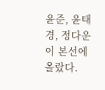윤준, 윤태경, 정다운이 본선에 올랐다.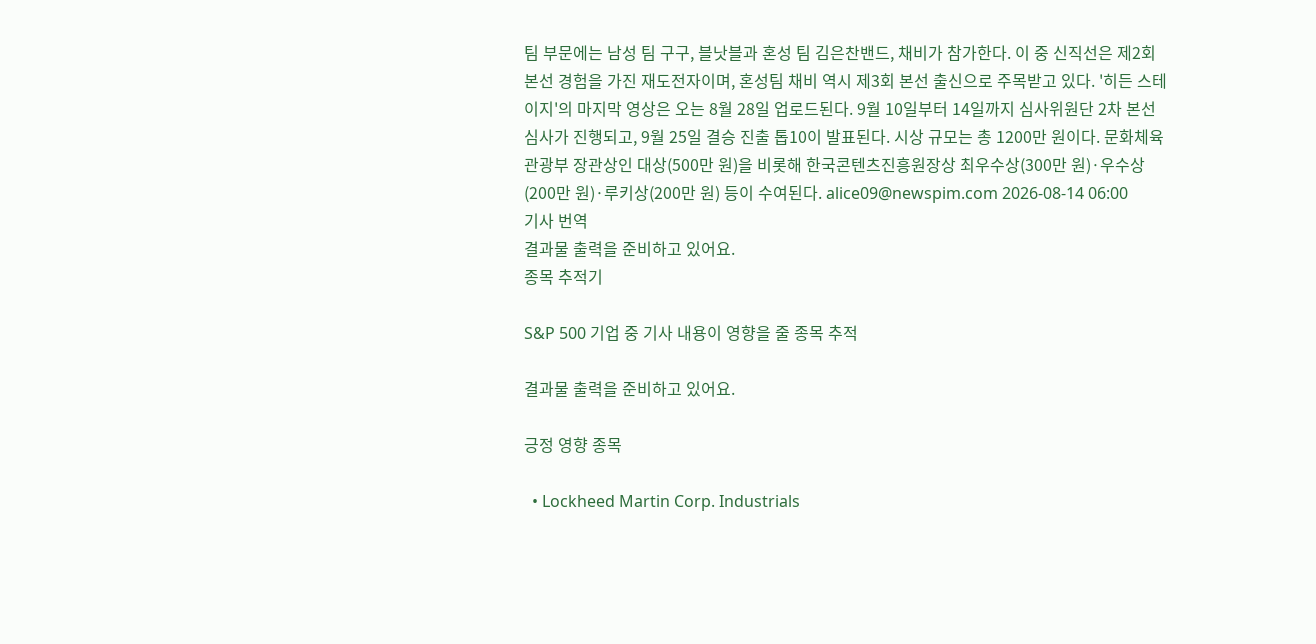팀 부문에는 남성 팀 구구, 블낫블과 혼성 팀 김은찬밴드, 채비가 참가한다. 이 중 신직선은 제2회 본선 경험을 가진 재도전자이며, 혼성팀 채비 역시 제3회 본선 출신으로 주목받고 있다. '히든 스테이지'의 마지막 영상은 오는 8월 28일 업로드된다. 9월 10일부터 14일까지 심사위원단 2차 본선 심사가 진행되고, 9월 25일 결승 진출 톱10이 발표된다. 시상 규모는 총 1200만 원이다. 문화체육관광부 장관상인 대상(500만 원)을 비롯해 한국콘텐츠진흥원장상 최우수상(300만 원)·우수상(200만 원)·루키상(200만 원) 등이 수여된다. alice09@newspim.com 2026-08-14 06:00
기사 번역
결과물 출력을 준비하고 있어요.
종목 추적기

S&P 500 기업 중 기사 내용이 영향을 줄 종목 추적

결과물 출력을 준비하고 있어요.

긍정 영향 종목

  • Lockheed Martin Corp. Industrials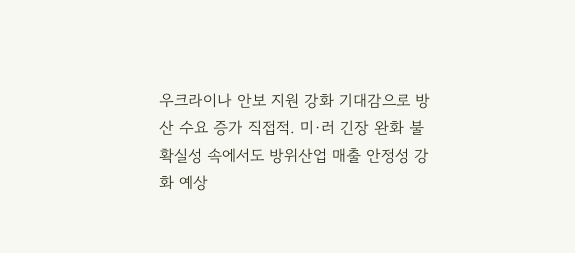우크라이나 안보 지원 강화 기대감으로 방산 수요 증가 직접적. 미·러 긴장 완화 불확실성 속에서도 방위산업 매출 안정성 강화 예상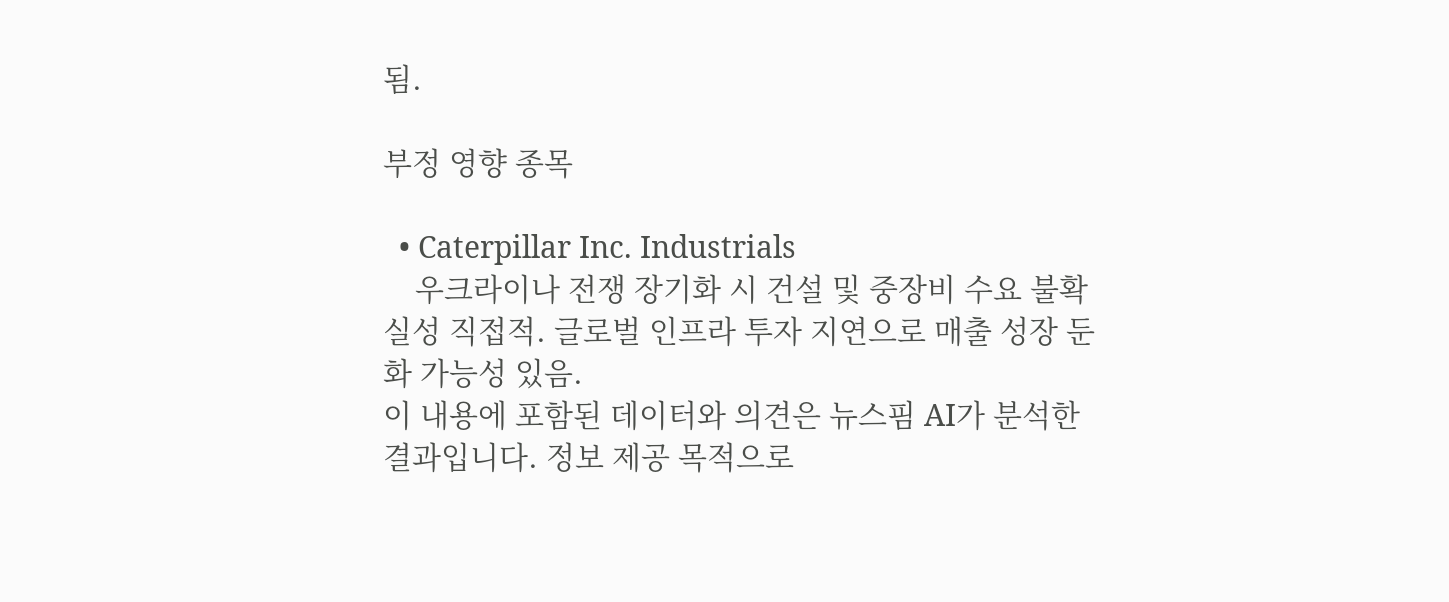됨.

부정 영향 종목

  • Caterpillar Inc. Industrials
    우크라이나 전쟁 장기화 시 건설 및 중장비 수요 불확실성 직접적. 글로벌 인프라 투자 지연으로 매출 성장 둔화 가능성 있음.
이 내용에 포함된 데이터와 의견은 뉴스핌 AI가 분석한 결과입니다. 정보 제공 목적으로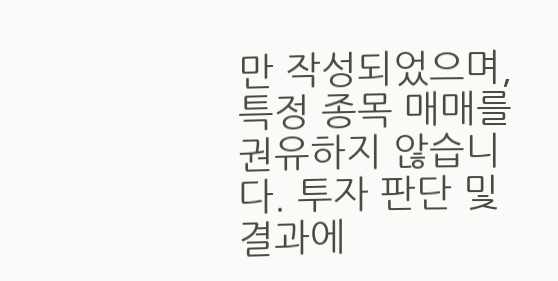만 작성되었으며, 특정 종목 매매를 권유하지 않습니다. 투자 판단 및 결과에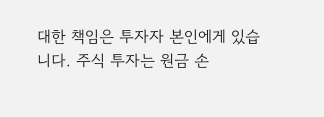대한 책임은 투자자 본인에게 있습니다. 주식 투자는 원금 손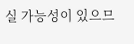실 가능성이 있으므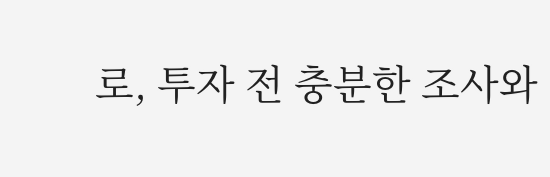로, 투자 전 충분한 조사와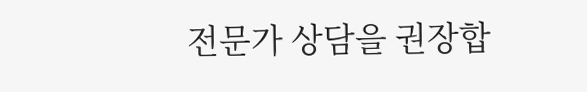전문가 상담을 권장합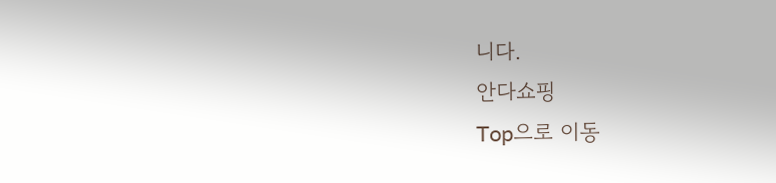니다.
안다쇼핑
Top으로 이동